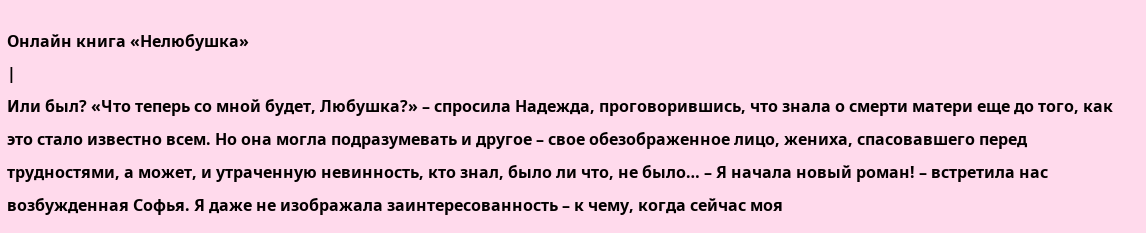Онлайн книга «Нелюбушка»
|
Или был? «Что теперь со мной будет, Любушка?» – спросила Надежда, проговорившись, что знала о смерти матери еще до того, как это стало известно всем. Но она могла подразумевать и другое – свое обезображенное лицо, жениха, спасовавшего перед трудностями, а может, и утраченную невинность, кто знал, было ли что, не было… – Я начала новый роман! – встретила нас возбужденная Софья. Я даже не изображала заинтересованность – к чему, когда сейчас моя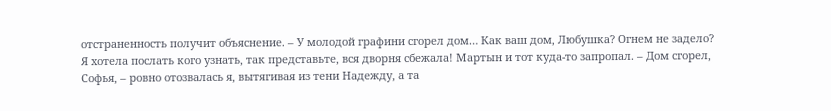отстраненность получит объяснение. – У молодой графини сгорел дом… Как ваш дом, Любушка? Огнем не задело? Я хотела послать кого узнать, так представьте, вся дворня сбежала! Мартын и тот куда-то запропал. – Дом сгорел, Софья, – ровно отозвалась я, вытягивая из тени Надежду, а та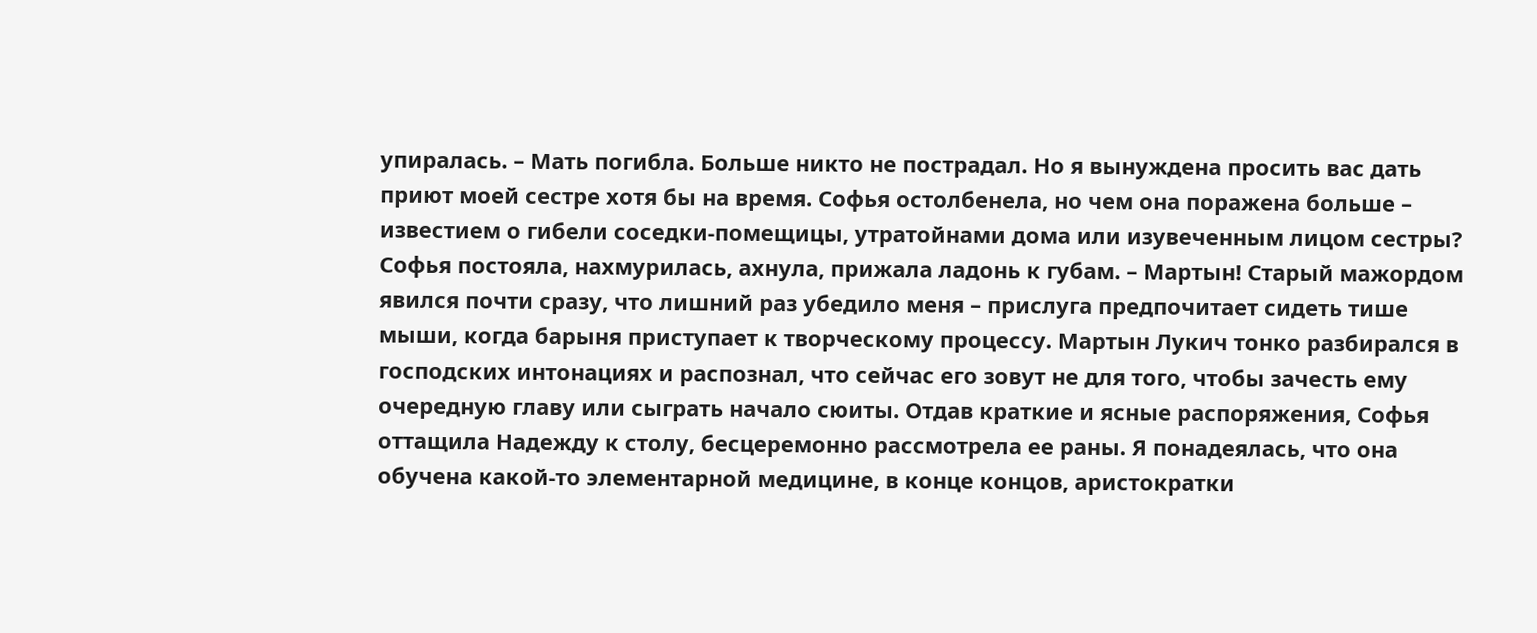упиралась. – Мать погибла. Больше никто не пострадал. Но я вынуждена просить вас дать приют моей сестре хотя бы на время. Софья остолбенела, но чем она поражена больше – известием о гибели соседки-помещицы, утратойнами дома или изувеченным лицом сестры? Софья постояла, нахмурилась, ахнула, прижала ладонь к губам. – Мартын! Старый мажордом явился почти сразу, что лишний раз убедило меня – прислуга предпочитает сидеть тише мыши, когда барыня приступает к творческому процессу. Мартын Лукич тонко разбирался в господских интонациях и распознал, что сейчас его зовут не для того, чтобы зачесть ему очередную главу или сыграть начало сюиты. Отдав краткие и ясные распоряжения, Софья оттащила Надежду к столу, бесцеремонно рассмотрела ее раны. Я понадеялась, что она обучена какой-то элементарной медицине, в конце концов, аристократки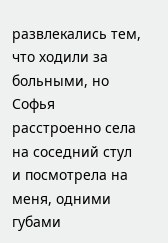развлекались тем, что ходили за больными, но Софья расстроенно села на соседний стул и посмотрела на меня, одними губами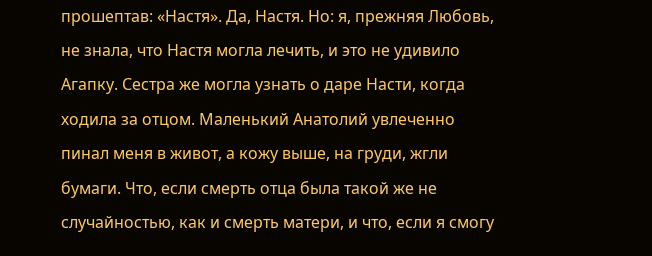прошептав: «Настя». Да, Настя. Но: я, прежняя Любовь, не знала, что Настя могла лечить, и это не удивило Агапку. Сестра же могла узнать о даре Насти, когда ходила за отцом. Маленький Анатолий увлеченно пинал меня в живот, а кожу выше, на груди, жгли бумаги. Что, если смерть отца была такой же не случайностью, как и смерть матери, и что, если я смогу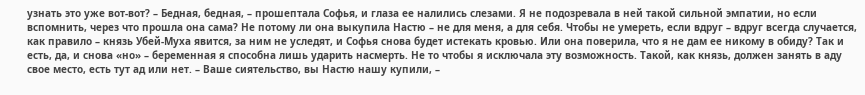узнать это уже вот-вот? – Бедная, бедная, – прошептала Софья, и глаза ее налились слезами. Я не подозревала в ней такой сильной эмпатии, но если вспомнить, через что прошла она сама? Не потому ли она выкупила Настю – не для меня, а для себя. Чтобы не умереть, если вдруг – вдруг всегда случается, как правило – князь Убей-Муха явится, за ним не уследят, и Софья снова будет истекать кровью. Или она поверила, что я не дам ее никому в обиду? Так и есть, да, и снова «но» – беременная я способна лишь ударить насмерть. Не то чтобы я исключала эту возможность. Такой, как князь, должен занять в аду свое место, есть тут ад или нет. – Ваше сиятельство, вы Настю нашу купили, –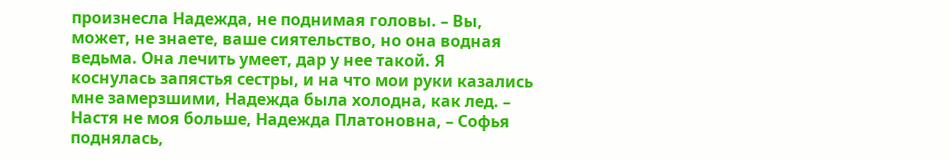произнесла Надежда, не поднимая головы. – Вы, может, не знаете, ваше сиятельство, но она водная ведьма. Она лечить умеет, дар у нее такой. Я коснулась запястья сестры, и на что мои руки казались мне замерзшими, Надежда была холодна, как лед. – Настя не моя больше, Надежда Платоновна, – Софья поднялась,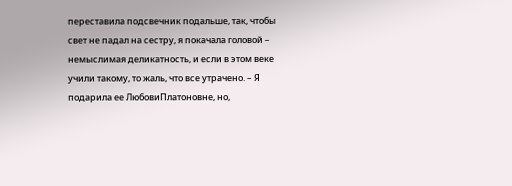переставила подсвечник подальше, так, чтобы свет не падал на сестру, я покачала головой – немыслимая деликатность, и если в этом веке учили такому, то жаль, что все утрачено. – Я подарила ее ЛюбовиПлатоновне, но,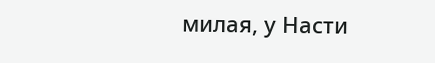милая, у Насти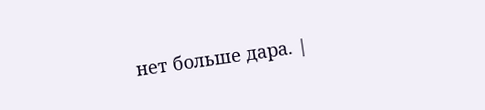нет больше дара. |